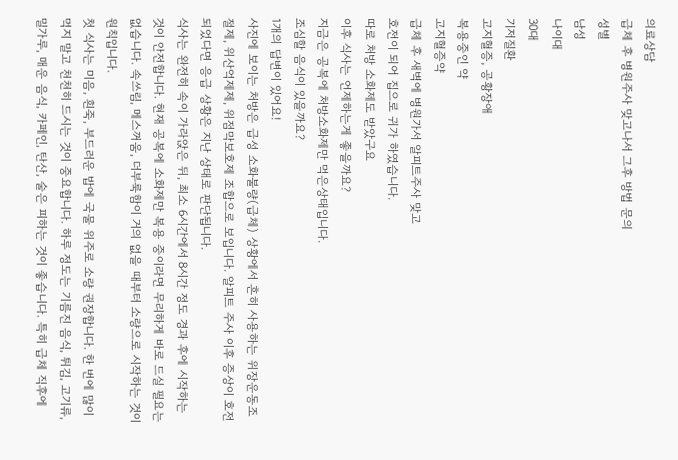의료상담
급체 후 병원주사 맞고나서 그후 방법 문의
성별
남성
나이대
30대
기저질환
고지혈증, 공황장애
복용중인 약
고지혈증약
급체 후 새벽에 병원가서 알피트주사 맞고
호전이 되어 집으로 귀가 하였습니다.
따로 처방 소화제도 받았구요
이후 식사는 언제하는게 좋을까요?
지금은 공복에 처방소화제만 먹은상태입니다.
조심할 음식이 있을까요?
1개의 답변이 있어요!
사진에 보이는 처방은 급성 소화불량(급체) 상황에서 흔히 사용하는 위장운동조절제, 위산억제제, 위점막보호제 조합으로 보입니다. 알피트 주사 이후 증상이 호전되었다면 응급 상황은 지난 상태로 판단됩니다.
식사는 완전히 속이 가라앉은 뒤, 최소 6시간에서 8시간 정도 경과 후에 시작하는 것이 안전합니다. 현재 공복에 소화제만 복용 중이라면 무리하게 바로 드실 필요는 없습니다. 속쓰림, 메스꺼움, 더부룩함이 거의 없을 때부터 소량으로 시작하는 것이 원칙입니다.
첫 식사는 미음, 흰죽, 부드러운 밥에 국물 위주로 소량 권장합니다. 한 번에 많이 먹지 말고 천천히 드시는 것이 중요합니다. 하루 정도는 기름진 음식, 튀김, 고기류, 밀가루, 매운 음식, 카페인, 탄산, 술은 피하는 것이 좋습니다. 특히 급체 직후에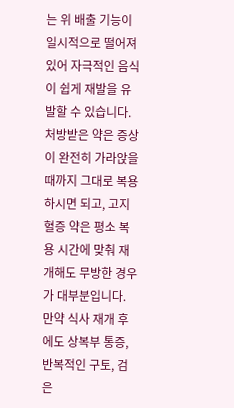는 위 배출 기능이 일시적으로 떨어져 있어 자극적인 음식이 쉽게 재발을 유발할 수 있습니다.
처방받은 약은 증상이 완전히 가라앉을 때까지 그대로 복용하시면 되고, 고지혈증 약은 평소 복용 시간에 맞춰 재개해도 무방한 경우가 대부분입니다.
만약 식사 재개 후에도 상복부 통증, 반복적인 구토, 검은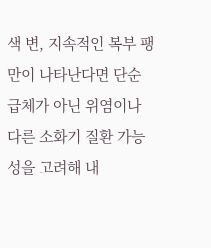색 변, 지속적인 복부 팽만이 나타난다면 단순 급체가 아닌 위염이나 다른 소화기 질환 가능성을 고려해 내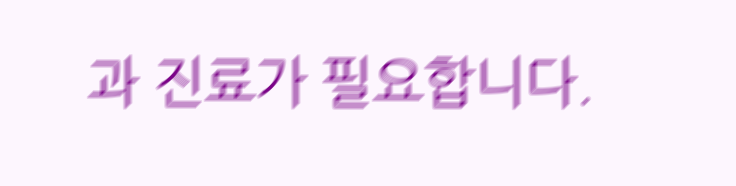과 진료가 필요합니다.